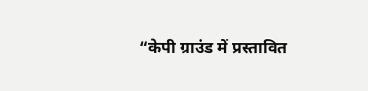“केपी ग्राउंड में प्रस्तावित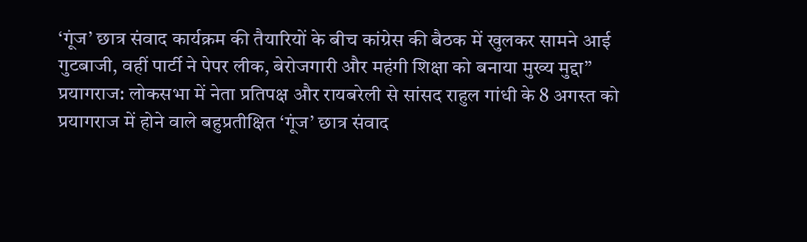‘गूंज’ छात्र संवाद कार्यक्रम की तैयारियों के बीच कांग्रेस की बैठक में खुलकर सामने आई गुटबाजी, वहीं पार्टी ने पेपर लीक, बेरोजगारी और महंगी शिक्षा को बनाया मुख्य मुद्दा”
प्रयागराज: लोकसभा में नेता प्रतिपक्ष और रायबरेली से सांसद राहुल गांधी के 8 अगस्त को प्रयागराज में होने वाले बहुप्रतीक्षित ‘गूंज’ छात्र संवाद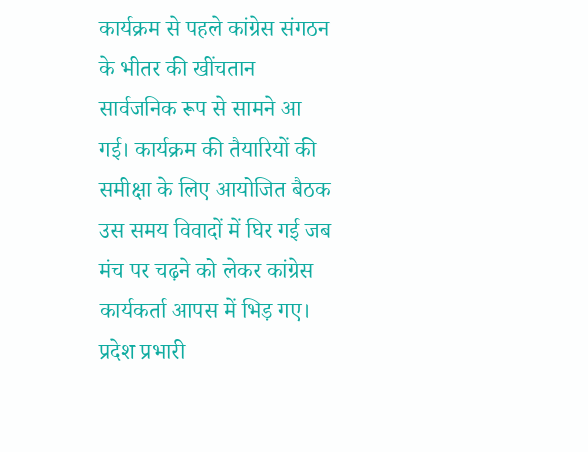कार्यक्रम से पहले कांग्रेस संगठन के भीतर की खींचतान सार्वजनिक रूप से सामने आ गई। कार्यक्रम की तैयारियों की समीक्षा के लिए आयोजित बैठक उस समय विवादों में घिर गई जब मंच पर चढ़ने को लेकर कांग्रेस कार्यकर्ता आपस में भिड़ गए। प्रदेश प्रभारी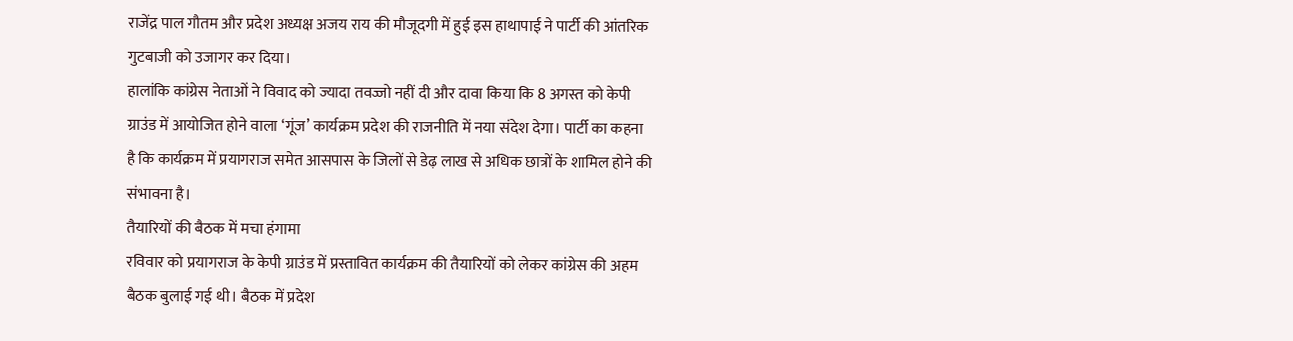राजेंद्र पाल गौतम और प्रदेश अध्यक्ष अजय राय की मौजूदगी में हुई इस हाथापाई ने पार्टी की आंतरिक गुटबाजी को उजागर कर दिया।
हालांकि कांग्रेस नेताओं ने विवाद को ज्यादा तवज्जो नहीं दी और दावा किया कि 8 अगस्त को केपी ग्राउंड में आयोजित होने वाला ‘गूंज’ कार्यक्रम प्रदेश की राजनीति में नया संदेश देगा। पार्टी का कहना है कि कार्यक्रम में प्रयागराज समेत आसपास के जिलों से डेढ़ लाख से अधिक छात्रों के शामिल होने की संभावना है।
तैयारियों की बैठक में मचा हंगामा
रविवार को प्रयागराज के केपी ग्राउंड में प्रस्तावित कार्यक्रम की तैयारियों को लेकर कांग्रेस की अहम बैठक बुलाई गई थी। बैठक में प्रदेश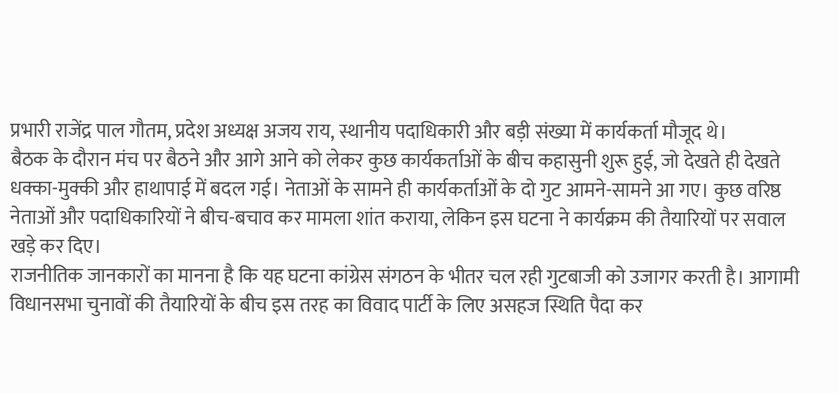प्रभारी राजेंद्र पाल गौतम, प्रदेश अध्यक्ष अजय राय, स्थानीय पदाधिकारी और बड़ी संख्या में कार्यकर्ता मौजूद थे।
बैठक के दौरान मंच पर बैठने और आगे आने को लेकर कुछ कार्यकर्ताओं के बीच कहासुनी शुरू हुई, जो देखते ही देखते धक्का-मुक्की और हाथापाई में बदल गई। नेताओं के सामने ही कार्यकर्ताओं के दो गुट आमने-सामने आ गए। कुछ वरिष्ठ नेताओं और पदाधिकारियों ने बीच-बचाव कर मामला शांत कराया, लेकिन इस घटना ने कार्यक्रम की तैयारियों पर सवाल खड़े कर दिए।
राजनीतिक जानकारों का मानना है कि यह घटना कांग्रेस संगठन के भीतर चल रही गुटबाजी को उजागर करती है। आगामी विधानसभा चुनावों की तैयारियों के बीच इस तरह का विवाद पार्टी के लिए असहज स्थिति पैदा कर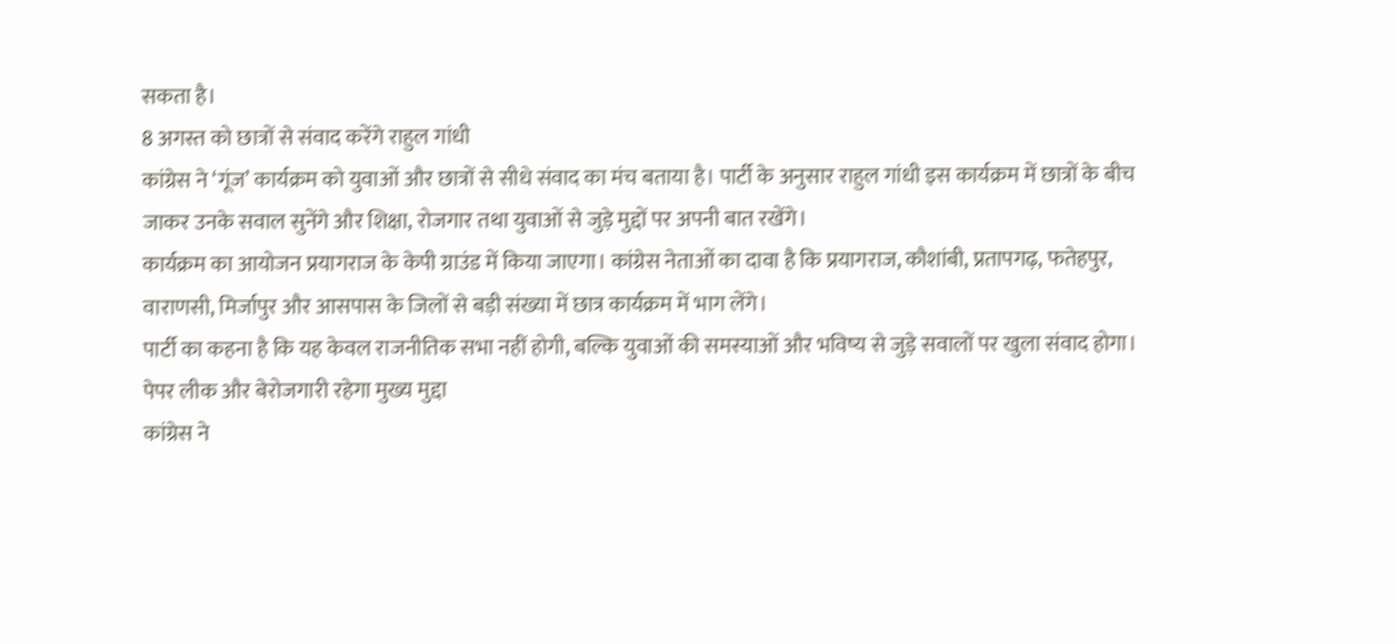सकता है।
8 अगस्त को छात्रों से संवाद करेंगे राहुल गांधी
कांग्रेस ने ‘गूंज’ कार्यक्रम को युवाओं और छात्रों से सीधे संवाद का मंच बताया है। पार्टी के अनुसार राहुल गांधी इस कार्यक्रम में छात्रों के बीच जाकर उनके सवाल सुनेंगे और शिक्षा, रोजगार तथा युवाओं से जुड़े मुद्दों पर अपनी बात रखेंगे।
कार्यक्रम का आयोजन प्रयागराज के केपी ग्राउंड में किया जाएगा। कांग्रेस नेताओं का दावा है कि प्रयागराज, कौशांबी, प्रतापगढ़, फतेहपुर, वाराणसी, मिर्जापुर और आसपास के जिलों से बड़ी संख्या में छात्र कार्यक्रम में भाग लेंगे।
पार्टी का कहना है कि यह केवल राजनीतिक सभा नहीं होगी, बल्कि युवाओं की समस्याओं और भविष्य से जुड़े सवालों पर खुला संवाद होगा।
पेपर लीक और बेरोजगारी रहेगा मुख्य मुद्दा
कांग्रेस ने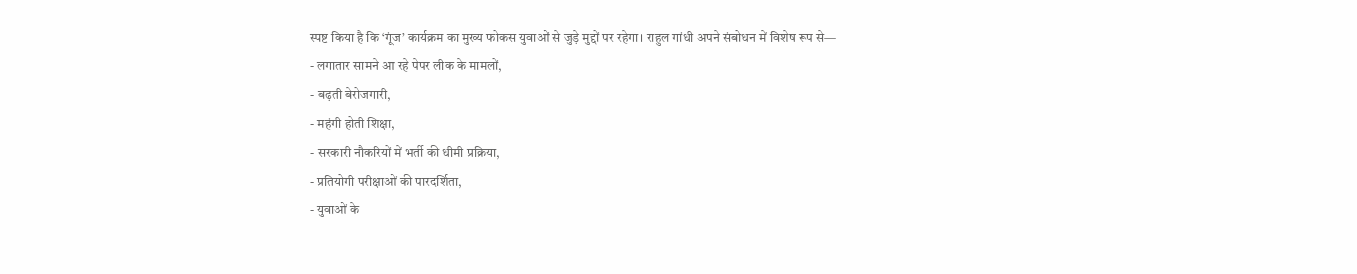स्पष्ट किया है कि ‘गूंज’ कार्यक्रम का मुख्य फोकस युवाओं से जुड़े मुद्दों पर रहेगा। राहुल गांधी अपने संबोधन में विशेष रूप से—
- लगातार सामने आ रहे पेपर लीक के मामलों,
- बढ़ती बेरोजगारी,
- महंगी होती शिक्षा,
- सरकारी नौकरियों में भर्ती की धीमी प्रक्रिया,
- प्रतियोगी परीक्षाओं की पारदर्शिता,
- युवाओं के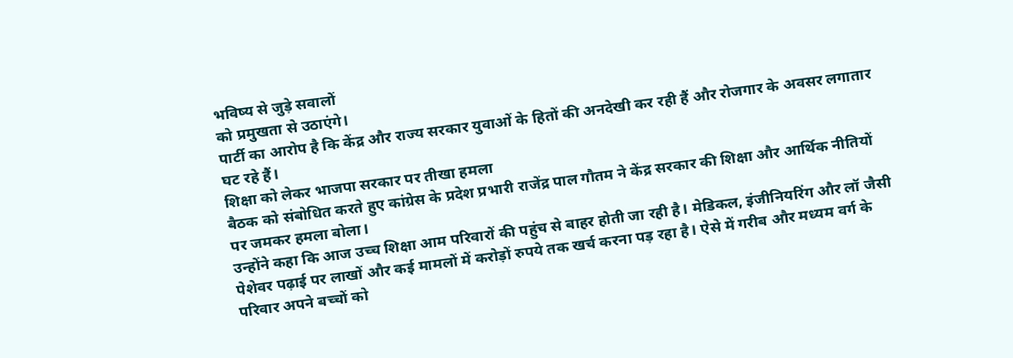भविष्य से जुड़े सवालों
को प्रमुखता से उठाएंगे।
पार्टी का आरोप है कि केंद्र और राज्य सरकार युवाओं के हितों की अनदेखी कर रही हैं और रोजगार के अवसर लगातार घट रहे हैं।
शिक्षा को लेकर भाजपा सरकार पर तीखा हमला
बैठक को संबोधित करते हुए कांग्रेस के प्रदेश प्रभारी राजेंद्र पाल गौतम ने केंद्र सरकार की शिक्षा और आर्थिक नीतियों पर जमकर हमला बोला।
उन्होंने कहा कि आज उच्च शिक्षा आम परिवारों की पहुंच से बाहर होती जा रही है। मेडिकल, इंजीनियरिंग और लॉ जैसी पेशेवर पढ़ाई पर लाखों और कई मामलों में करोड़ों रुपये तक खर्च करना पड़ रहा है। ऐसे में गरीब और मध्यम वर्ग के परिवार अपने बच्चों को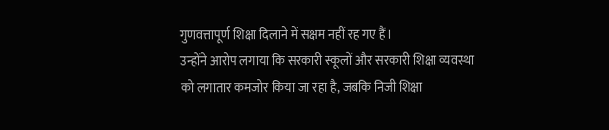गुणवत्तापूर्ण शिक्षा दिलाने में सक्षम नहीं रह गए हैं।
उन्होंने आरोप लगाया कि सरकारी स्कूलों और सरकारी शिक्षा व्यवस्था को लगातार कमजोर किया जा रहा है, जबकि निजी शिक्षा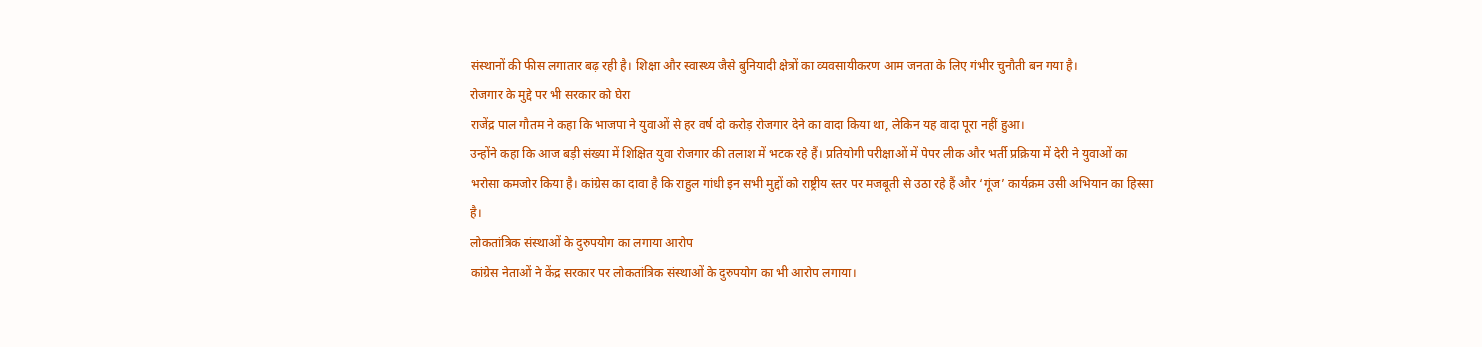संस्थानों की फीस लगातार बढ़ रही है। शिक्षा और स्वास्थ्य जैसे बुनियादी क्षेत्रों का व्यवसायीकरण आम जनता के लिए गंभीर चुनौती बन गया है।
रोजगार के मुद्दे पर भी सरकार को घेरा
राजेंद्र पाल गौतम ने कहा कि भाजपा ने युवाओं से हर वर्ष दो करोड़ रोजगार देने का वादा किया था, लेकिन यह वादा पूरा नहीं हुआ।
उन्होंने कहा कि आज बड़ी संख्या में शिक्षित युवा रोजगार की तलाश में भटक रहे हैं। प्रतियोगी परीक्षाओं में पेपर लीक और भर्ती प्रक्रिया में देरी ने युवाओं का भरोसा कमजोर किया है। कांग्रेस का दावा है कि राहुल गांधी इन सभी मुद्दों को राष्ट्रीय स्तर पर मजबूती से उठा रहे हैं और ‘गूंज’ कार्यक्रम उसी अभियान का हिस्सा है।
लोकतांत्रिक संस्थाओं के दुरुपयोग का लगाया आरोप
कांग्रेस नेताओं ने केंद्र सरकार पर लोकतांत्रिक संस्थाओं के दुरुपयोग का भी आरोप लगाया।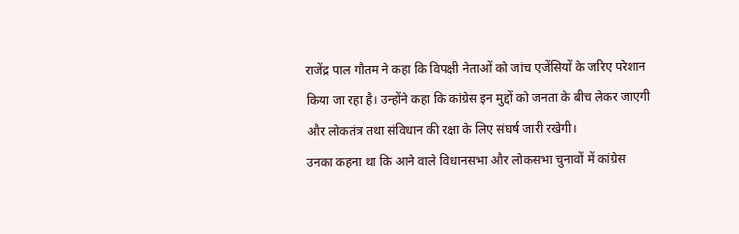राजेंद्र पाल गौतम ने कहा कि विपक्षी नेताओं को जांच एजेंसियों के जरिए परेशान किया जा रहा है। उन्होंने कहा कि कांग्रेस इन मुद्दों को जनता के बीच लेकर जाएगी और लोकतंत्र तथा संविधान की रक्षा के लिए संघर्ष जारी रखेगी।
उनका कहना था कि आने वाले विधानसभा और लोकसभा चुनावों में कांग्रेस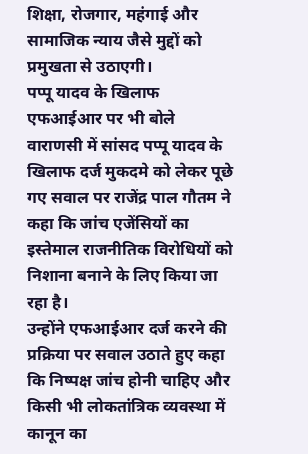शिक्षा, रोजगार, महंगाई और सामाजिक न्याय जैसे मुद्दों को प्रमुखता से उठाएगी।
पप्पू यादव के खिलाफ एफआईआर पर भी बोले
वाराणसी में सांसद पप्पू यादव के खिलाफ दर्ज मुकदमे को लेकर पूछे गए सवाल पर राजेंद्र पाल गौतम ने कहा कि जांच एजेंसियों का इस्तेमाल राजनीतिक विरोधियों को निशाना बनाने के लिए किया जा रहा है।
उन्होंने एफआईआर दर्ज करने की प्रक्रिया पर सवाल उठाते हुए कहा कि निष्पक्ष जांच होनी चाहिए और किसी भी लोकतांत्रिक व्यवस्था में कानून का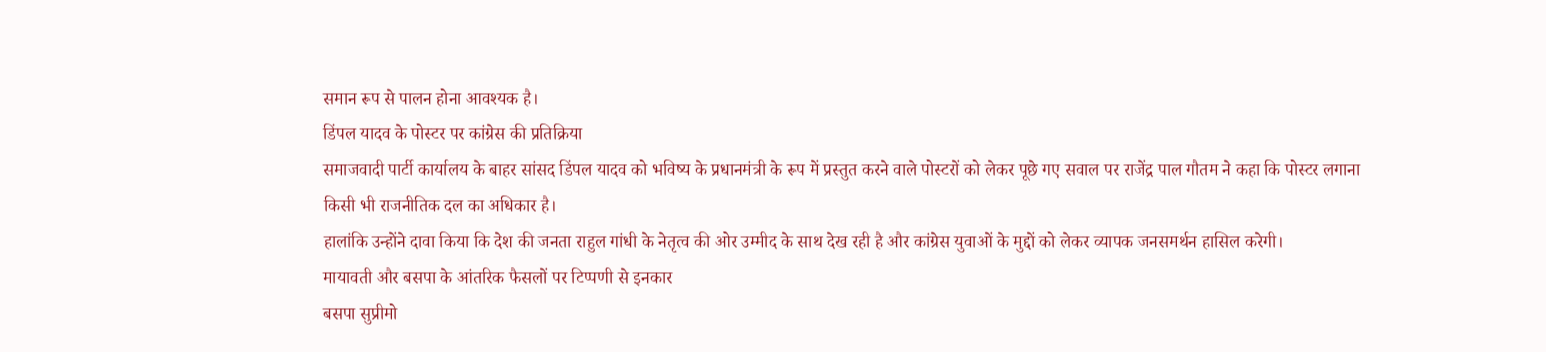समान रूप से पालन होना आवश्यक है।
डिंपल यादव के पोस्टर पर कांग्रेस की प्रतिक्रिया
समाजवादी पार्टी कार्यालय के बाहर सांसद डिंपल यादव को भविष्य के प्रधानमंत्री के रूप में प्रस्तुत करने वाले पोस्टरों को लेकर पूछे गए सवाल पर राजेंद्र पाल गौतम ने कहा कि पोस्टर लगाना किसी भी राजनीतिक दल का अधिकार है।
हालांकि उन्होंने दावा किया कि देश की जनता राहुल गांधी के नेतृत्व की ओर उम्मीद के साथ देख रही है और कांग्रेस युवाओं के मुद्दों को लेकर व्यापक जनसमर्थन हासिल करेगी।
मायावती और बसपा के आंतरिक फैसलों पर टिप्पणी से इनकार
बसपा सुप्रीमो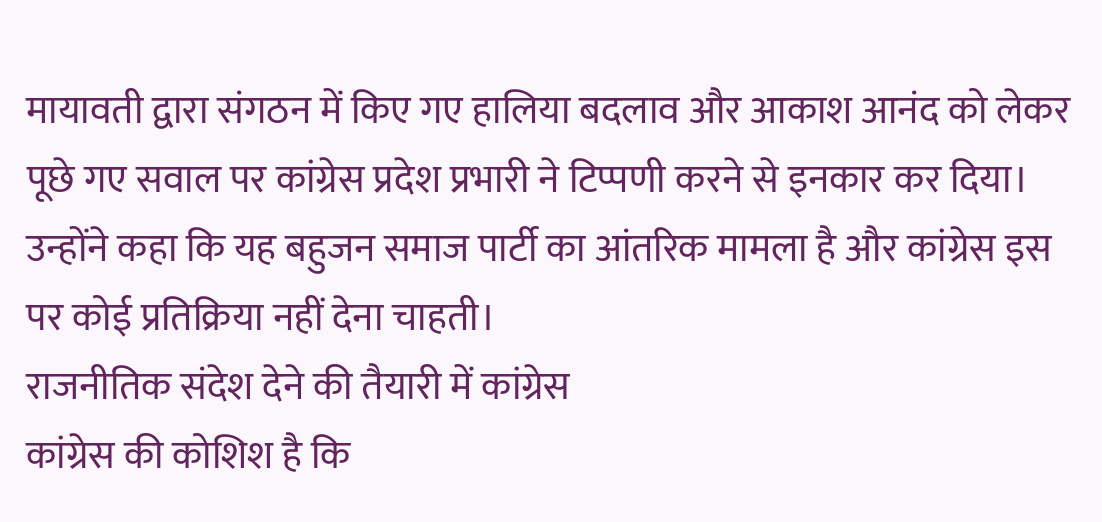मायावती द्वारा संगठन में किए गए हालिया बदलाव और आकाश आनंद को लेकर पूछे गए सवाल पर कांग्रेस प्रदेश प्रभारी ने टिप्पणी करने से इनकार कर दिया।
उन्होंने कहा कि यह बहुजन समाज पार्टी का आंतरिक मामला है और कांग्रेस इस पर कोई प्रतिक्रिया नहीं देना चाहती।
राजनीतिक संदेश देने की तैयारी में कांग्रेस
कांग्रेस की कोशिश है कि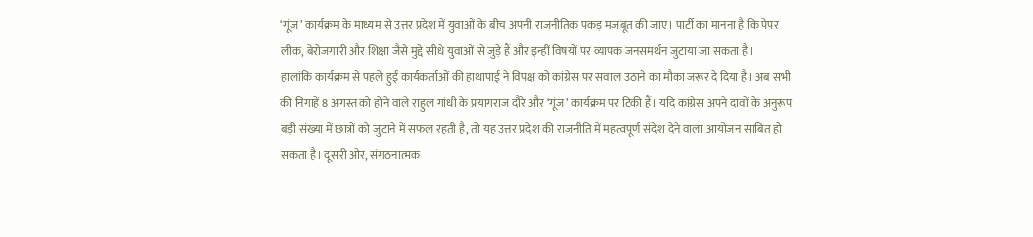‘गूंज’ कार्यक्रम के माध्यम से उत्तर प्रदेश में युवाओं के बीच अपनी राजनीतिक पकड़ मजबूत की जाए। पार्टी का मानना है कि पेपर लीक, बेरोजगारी और शिक्षा जैसे मुद्दे सीधे युवाओं से जुड़े हैं और इन्हीं विषयों पर व्यापक जनसमर्थन जुटाया जा सकता है।
हालांकि कार्यक्रम से पहले हुई कार्यकर्ताओं की हाथापाई ने विपक्ष को कांग्रेस पर सवाल उठाने का मौका जरूर दे दिया है। अब सभी की निगाहें 8 अगस्त को होने वाले राहुल गांधी के प्रयागराज दौरे और ‘गूंज’ कार्यक्रम पर टिकी हैं। यदि कांग्रेस अपने दावों के अनुरूप बड़ी संख्या में छात्रों को जुटाने में सफल रहती है, तो यह उत्तर प्रदेश की राजनीति में महत्वपूर्ण संदेश देने वाला आयोजन साबित हो सकता है। दूसरी ओर, संगठनात्मक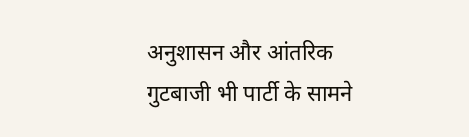अनुशासन और आंतरिक गुटबाजी भी पार्टी के सामने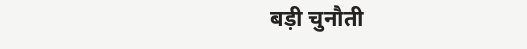बड़ी चुनौती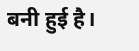बनी हुई है।